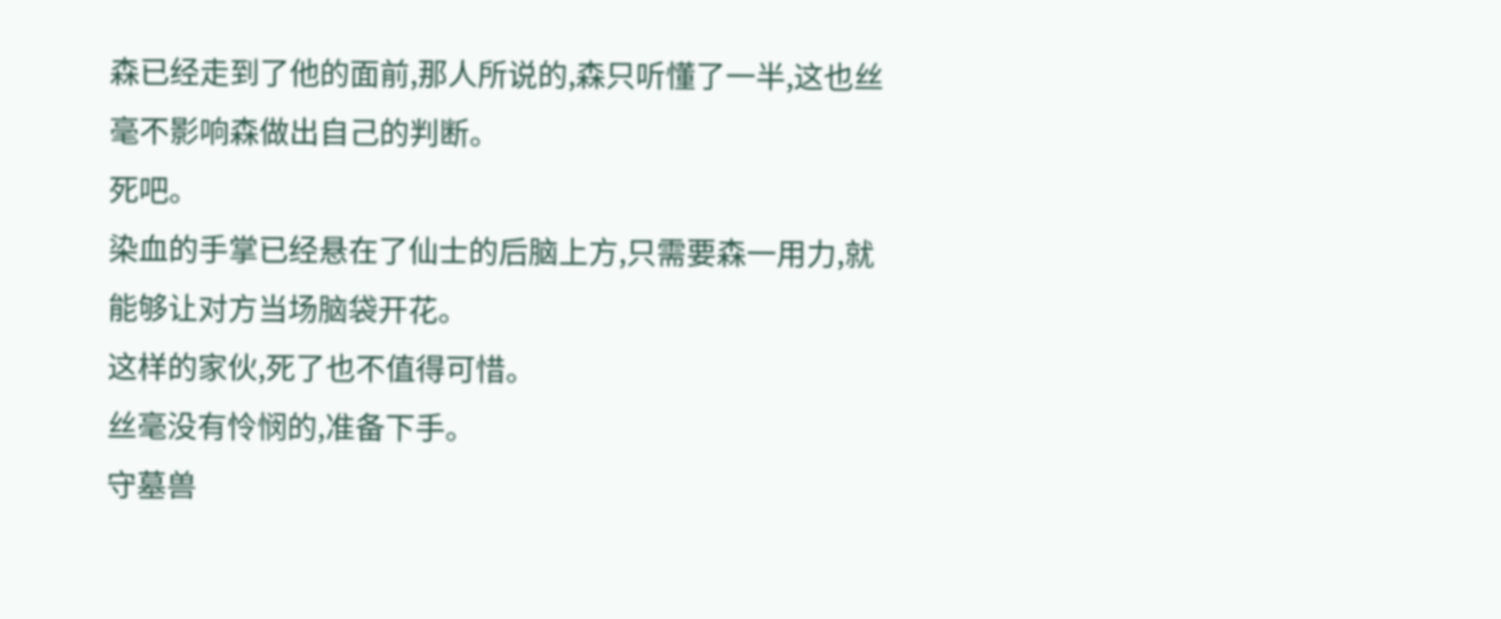森已经走到了他的面前,那人所说的,森只听懂了一半,这也丝毫不影响森做出自己的判断。
死吧。
染血的手掌已经悬在了仙士的后脑上方,只需要森一用力,就能够让对方当场脑袋开花。
这样的家伙,死了也不值得可惜。
丝毫没有怜悯的,准备下手。
守墓兽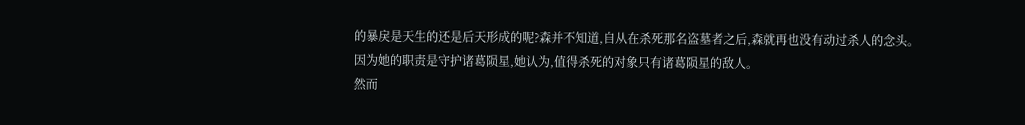的暴戾是天生的还是后天形成的呢?森并不知道,自从在杀死那名盗墓者之后,森就再也没有动过杀人的念头。因为她的职责是守护诸葛陨星,她认为,值得杀死的对象只有诸葛陨星的敌人。
然而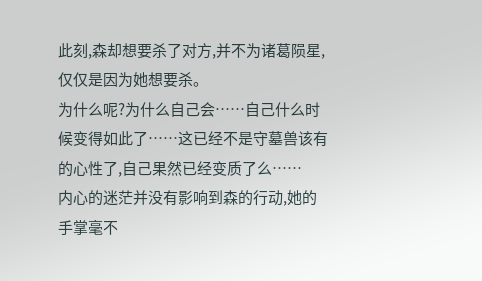此刻,森却想要杀了对方,并不为诸葛陨星,仅仅是因为她想要杀。
为什么呢?为什么自己会……自己什么时候变得如此了……这已经不是守墓兽该有的心性了,自己果然已经变质了么……
内心的迷茫并没有影响到森的行动,她的手掌毫不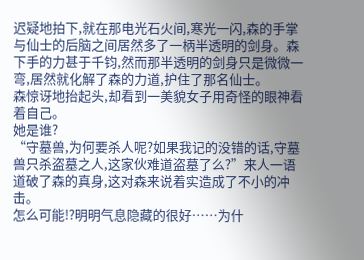迟疑地拍下,就在那电光石火间,寒光一闪,森的手掌与仙士的后脑之间居然多了一柄半透明的剑身。森下手的力甚于千钧,然而那半透明的剑身只是微微一弯,居然就化解了森的力道,护住了那名仙士。
森惊讶地抬起头,却看到一美貌女子用奇怪的眼神看着自己。
她是谁?
“守墓兽,为何要杀人呢?如果我记的没错的话,守墓兽只杀盗墓之人,这家伙难道盗墓了么?”来人一语道破了森的真身,这对森来说着实造成了不小的冲击。
怎么可能!?明明气息隐藏的很好……为什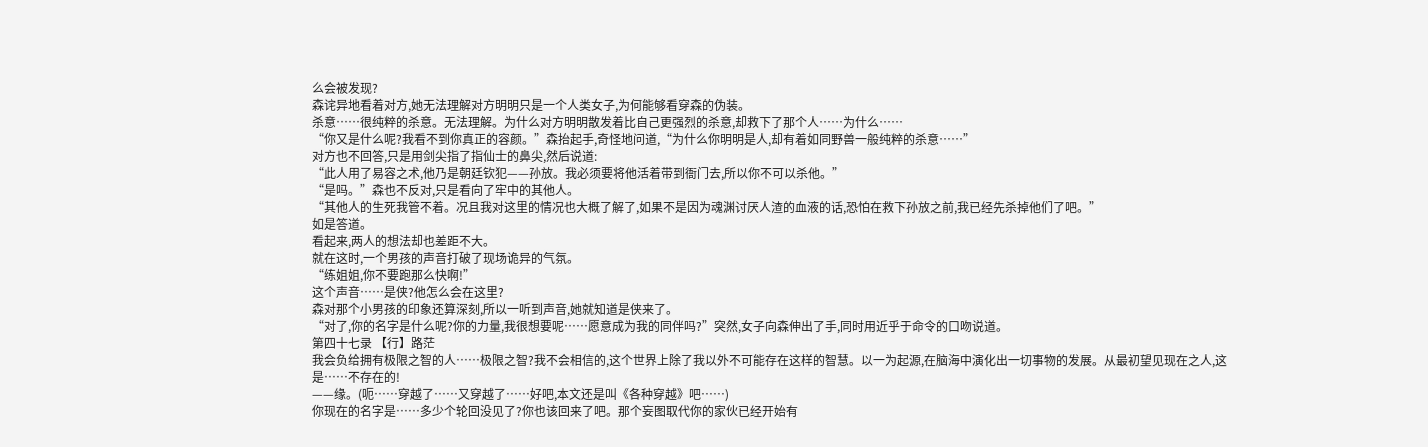么会被发现?
森诧异地看着对方,她无法理解对方明明只是一个人类女子,为何能够看穿森的伪装。
杀意……很纯粹的杀意。无法理解。为什么对方明明散发着比自己更强烈的杀意,却救下了那个人……为什么……
“你又是什么呢?我看不到你真正的容颜。”森抬起手,奇怪地问道,“为什么你明明是人,却有着如同野兽一般纯粹的杀意……”
对方也不回答,只是用剑尖指了指仙士的鼻尖,然后说道:
“此人用了易容之术,他乃是朝廷钦犯——孙放。我必须要将他活着带到衙门去,所以你不可以杀他。”
“是吗。”森也不反对,只是看向了牢中的其他人。
“其他人的生死我管不着。况且我对这里的情况也大概了解了,如果不是因为魂渊讨厌人渣的血液的话,恐怕在救下孙放之前,我已经先杀掉他们了吧。”
如是答道。
看起来,两人的想法却也差距不大。
就在这时,一个男孩的声音打破了现场诡异的气氛。
“练姐姐,你不要跑那么快啊!”
这个声音……是侠?他怎么会在这里?
森对那个小男孩的印象还算深刻,所以一听到声音,她就知道是侠来了。
“对了,你的名字是什么呢?你的力量,我很想要呢……愿意成为我的同伴吗?”突然,女子向森伸出了手,同时用近乎于命令的口吻说道。
第四十七录 【行】路茫
我会负给拥有极限之智的人……极限之智?我不会相信的,这个世界上除了我以外不可能存在这样的智慧。以一为起源,在脑海中演化出一切事物的发展。从最初望见现在之人,这是……不存在的!
——缘。(呃……穿越了……又穿越了……好吧,本文还是叫《各种穿越》吧……)
你现在的名字是……多少个轮回没见了?你也该回来了吧。那个妄图取代你的家伙已经开始有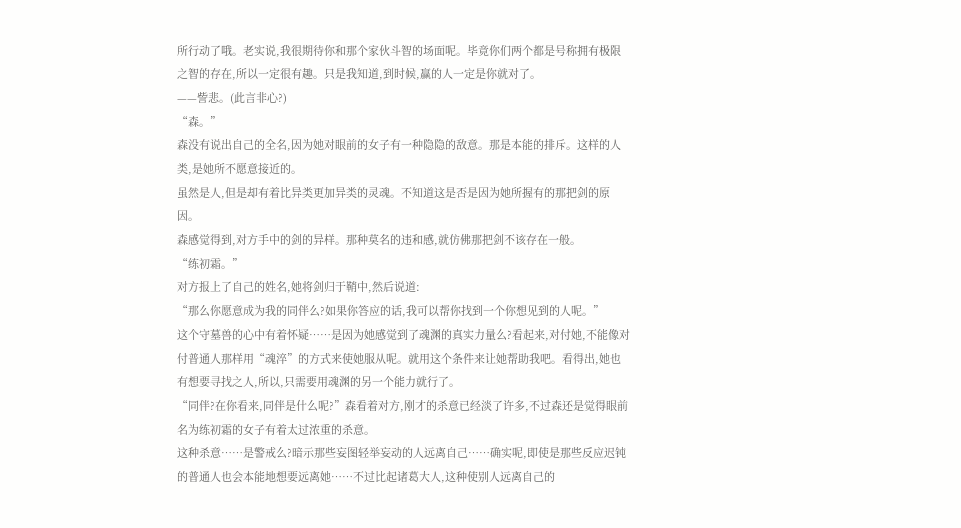所行动了哦。老实说,我很期待你和那个家伙斗智的场面呢。毕竟你们两个都是号称拥有极限之智的存在,所以一定很有趣。只是我知道,到时候,赢的人一定是你就对了。
——訾悲。(此言非心?)
“森。”
森没有说出自己的全名,因为她对眼前的女子有一种隐隐的敌意。那是本能的排斥。这样的人类,是她所不愿意接近的。
虽然是人,但是却有着比异类更加异类的灵魂。不知道这是否是因为她所握有的那把剑的原因。
森感觉得到,对方手中的剑的异样。那种莫名的违和感,就仿佛那把剑不该存在一般。
“练初霜。”
对方报上了自己的姓名,她将剑归于鞘中,然后说道:
“那么你愿意成为我的同伴么?如果你答应的话,我可以帮你找到一个你想见到的人呢。”
这个守墓兽的心中有着怀疑……是因为她感觉到了魂渊的真实力量么?看起来,对付她,不能像对付普通人那样用“魂淬”的方式来使她服从呢。就用这个条件来让她帮助我吧。看得出,她也有想要寻找之人,所以,只需要用魂渊的另一个能力就行了。
“同伴?在你看来,同伴是什么呢?”森看着对方,刚才的杀意已经淡了许多,不过森还是觉得眼前名为练初霜的女子有着太过浓重的杀意。
这种杀意……是警戒么?暗示那些妄图轻举妄动的人远离自己……确实呢,即使是那些反应迟钝的普通人也会本能地想要远离她……不过比起诸葛大人,这种使别人远离自己的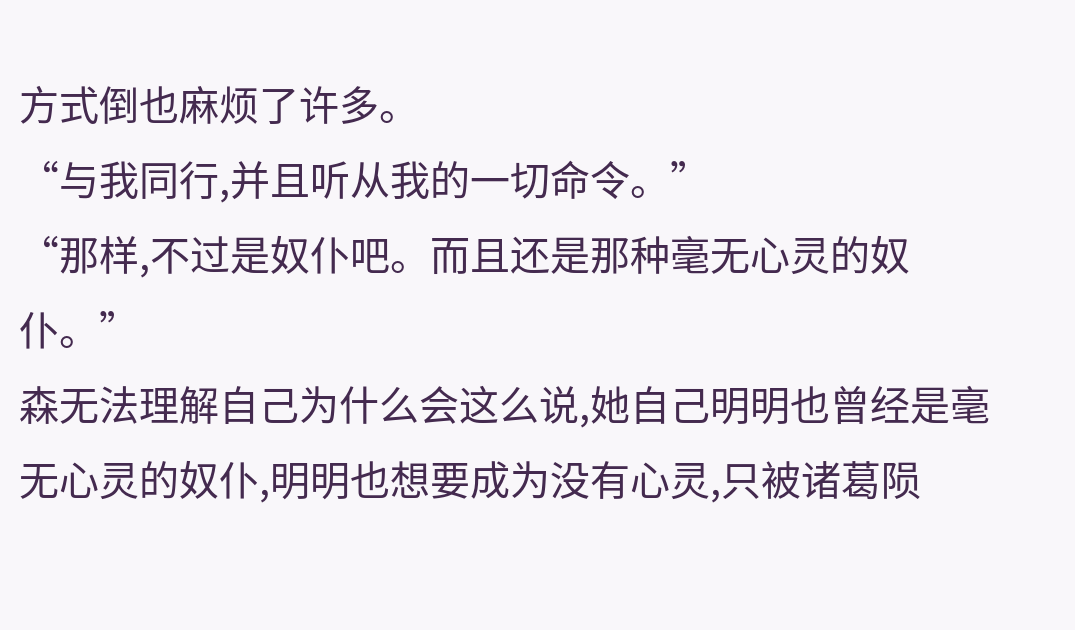方式倒也麻烦了许多。
“与我同行,并且听从我的一切命令。”
“那样,不过是奴仆吧。而且还是那种毫无心灵的奴仆。”
森无法理解自己为什么会这么说,她自己明明也曾经是毫无心灵的奴仆,明明也想要成为没有心灵,只被诸葛陨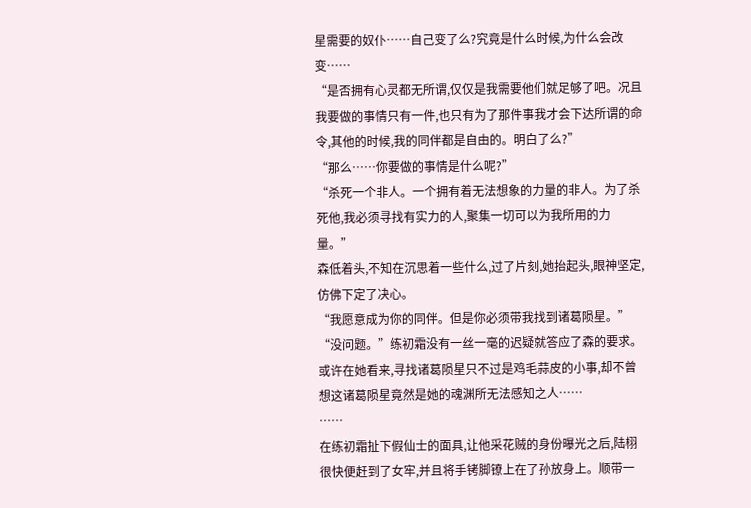星需要的奴仆……自己变了么?究竟是什么时候,为什么会改变……
“是否拥有心灵都无所谓,仅仅是我需要他们就足够了吧。况且我要做的事情只有一件,也只有为了那件事我才会下达所谓的命令,其他的时候,我的同伴都是自由的。明白了么?”
“那么……你要做的事情是什么呢?”
“杀死一个非人。一个拥有着无法想象的力量的非人。为了杀死他,我必须寻找有实力的人,聚集一切可以为我所用的力量。”
森低着头,不知在沉思着一些什么,过了片刻,她抬起头,眼神坚定,仿佛下定了决心。
“我愿意成为你的同伴。但是你必须带我找到诸葛陨星。”
“没问题。”练初霜没有一丝一毫的迟疑就答应了森的要求。或许在她看来,寻找诸葛陨星只不过是鸡毛蒜皮的小事,却不曾想这诸葛陨星竟然是她的魂渊所无法感知之人……
……
在练初霜扯下假仙士的面具,让他采花贼的身份曝光之后,陆栩很快便赶到了女牢,并且将手铐脚镣上在了孙放身上。顺带一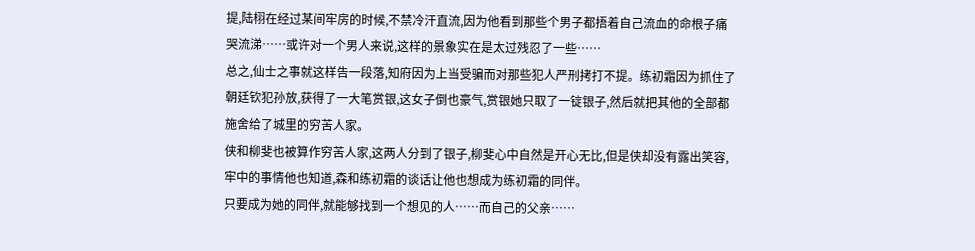提,陆栩在经过某间牢房的时候,不禁冷汗直流,因为他看到那些个男子都捂着自己流血的命根子痛哭流涕……或许对一个男人来说,这样的景象实在是太过残忍了一些……
总之,仙士之事就这样告一段落,知府因为上当受骗而对那些犯人严刑拷打不提。练初霜因为抓住了朝廷钦犯孙放,获得了一大笔赏银,这女子倒也豪气,赏银她只取了一锭银子,然后就把其他的全部都施舍给了城里的穷苦人家。
侠和柳斐也被算作穷苦人家,这两人分到了银子,柳斐心中自然是开心无比,但是侠却没有露出笑容,牢中的事情他也知道,森和练初霜的谈话让他也想成为练初霜的同伴。
只要成为她的同伴,就能够找到一个想见的人……而自己的父亲……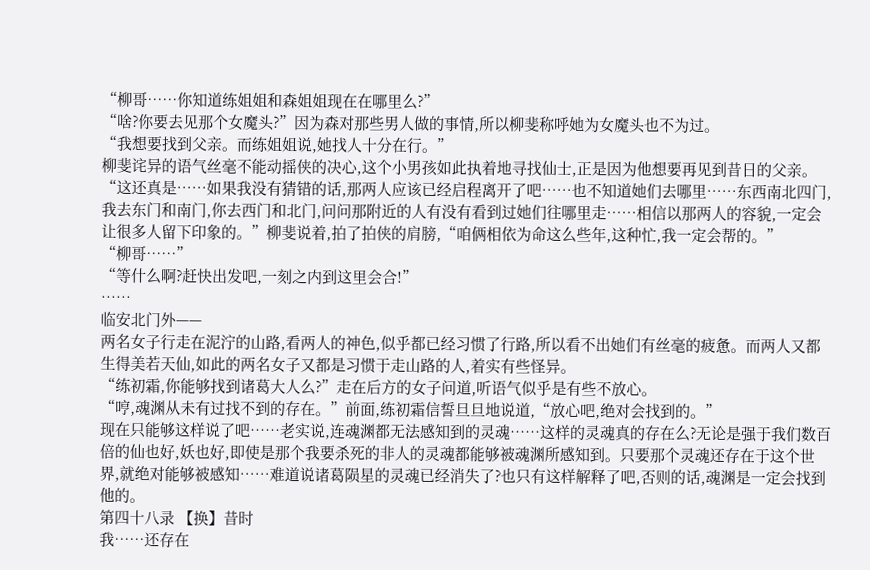“柳哥……你知道练姐姐和森姐姐现在在哪里么?”
“啥?你要去见那个女魔头?”因为森对那些男人做的事情,所以柳斐称呼她为女魔头也不为过。
“我想要找到父亲。而练姐姐说,她找人十分在行。”
柳斐诧异的语气丝毫不能动摇侠的决心,这个小男孩如此执着地寻找仙士,正是因为他想要再见到昔日的父亲。
“这还真是……如果我没有猜错的话,那两人应该已经启程离开了吧……也不知道她们去哪里……东西南北四门,我去东门和南门,你去西门和北门,问问那附近的人有没有看到过她们往哪里走……相信以那两人的容貌,一定会让很多人留下印象的。”柳斐说着,拍了拍侠的肩膀,“咱俩相依为命这么些年,这种忙,我一定会帮的。”
“柳哥……”
“等什么啊?赶快出发吧,一刻之内到这里会合!”
……
临安北门外——
两名女子行走在泥泞的山路,看两人的神色,似乎都已经习惯了行路,所以看不出她们有丝毫的疲惫。而两人又都生得美若天仙,如此的两名女子又都是习惯于走山路的人,着实有些怪异。
“练初霜,你能够找到诸葛大人么?”走在后方的女子问道,听语气似乎是有些不放心。
“哼,魂渊从未有过找不到的存在。”前面,练初霜信誓旦旦地说道,“放心吧,绝对会找到的。”
现在只能够这样说了吧……老实说,连魂渊都无法感知到的灵魂……这样的灵魂真的存在么?无论是强于我们数百倍的仙也好,妖也好,即使是那个我要杀死的非人的灵魂都能够被魂渊所感知到。只要那个灵魂还存在于这个世界,就绝对能够被感知……难道说诸葛陨星的灵魂已经消失了?也只有这样解释了吧,否则的话,魂渊是一定会找到他的。
第四十八录 【换】昔时
我……还存在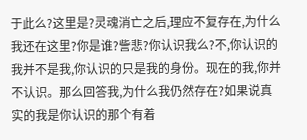于此么?这里是?灵魂消亡之后,理应不复存在,为什么我还在这里?你是谁?訾悲?你认识我么?不,你认识的我并不是我,你认识的只是我的身份。现在的我,你并不认识。那么回答我,为什么我仍然存在?如果说真实的我是你认识的那个有着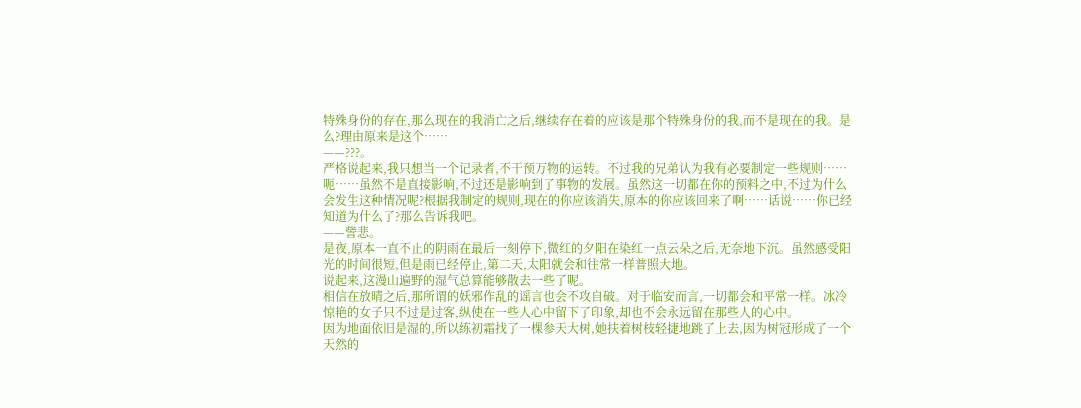特殊身份的存在,那么现在的我消亡之后,继续存在着的应该是那个特殊身份的我,而不是现在的我。是么?理由原来是这个……
——???。
严格说起来,我只想当一个记录者,不干预万物的运转。不过我的兄弟认为我有必要制定一些规则……呃……虽然不是直接影响,不过还是影响到了事物的发展。虽然这一切都在你的预料之中,不过为什么会发生这种情况呢?根据我制定的规则,现在的你应该消失,原本的你应该回来了啊……话说……你已经知道为什么了?那么告诉我吧。
——訾悲。
是夜,原本一直不止的阴雨在最后一刻停下,微红的夕阳在染红一点云朵之后,无奈地下沉。虽然感受阳光的时间很短,但是雨已经停止,第二天,太阳就会和往常一样普照大地。
说起来,这漫山遍野的湿气总算能够散去一些了呢。
相信在放晴之后,那所谓的妖邪作乱的谣言也会不攻自破。对于临安而言,一切都会和平常一样。冰冷惊艳的女子只不过是过客,纵使在一些人心中留下了印象,却也不会永远留在那些人的心中。
因为地面依旧是湿的,所以练初霜找了一棵参天大树,她扶着树枝轻捷地跳了上去,因为树冠形成了一个天然的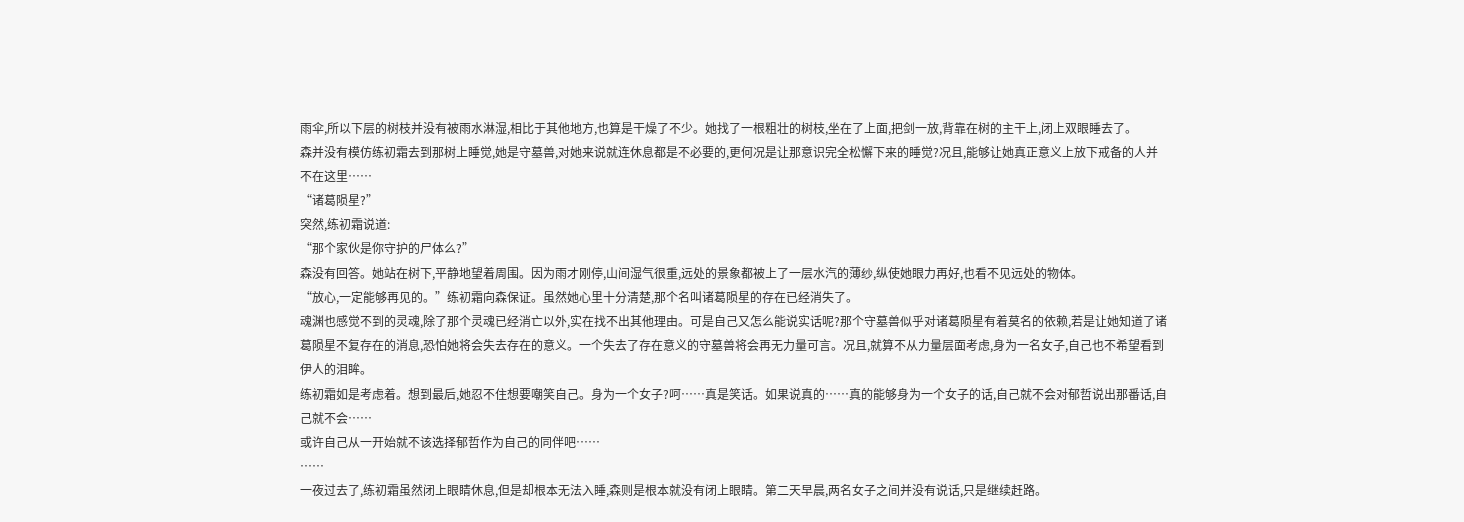雨伞,所以下层的树枝并没有被雨水淋湿,相比于其他地方,也算是干燥了不少。她找了一根粗壮的树枝,坐在了上面,把剑一放,背靠在树的主干上,闭上双眼睡去了。
森并没有模仿练初霜去到那树上睡觉,她是守墓兽,对她来说就连休息都是不必要的,更何况是让那意识完全松懈下来的睡觉?况且,能够让她真正意义上放下戒备的人并不在这里……
“诸葛陨星?”
突然,练初霜说道:
“那个家伙是你守护的尸体么?”
森没有回答。她站在树下,平静地望着周围。因为雨才刚停,山间湿气很重,远处的景象都被上了一层水汽的薄纱,纵使她眼力再好,也看不见远处的物体。
“放心,一定能够再见的。”练初霜向森保证。虽然她心里十分清楚,那个名叫诸葛陨星的存在已经消失了。
魂渊也感觉不到的灵魂,除了那个灵魂已经消亡以外,实在找不出其他理由。可是自己又怎么能说实话呢?那个守墓兽似乎对诸葛陨星有着莫名的依赖,若是让她知道了诸葛陨星不复存在的消息,恐怕她将会失去存在的意义。一个失去了存在意义的守墓兽将会再无力量可言。况且,就算不从力量层面考虑,身为一名女子,自己也不希望看到伊人的泪眸。
练初霜如是考虑着。想到最后,她忍不住想要嘲笑自己。身为一个女子?呵……真是笑话。如果说真的……真的能够身为一个女子的话,自己就不会对郁哲说出那番话,自己就不会……
或许自己从一开始就不该选择郁哲作为自己的同伴吧……
……
一夜过去了,练初霜虽然闭上眼睛休息,但是却根本无法入睡,森则是根本就没有闭上眼睛。第二天早晨,两名女子之间并没有说话,只是继续赶路。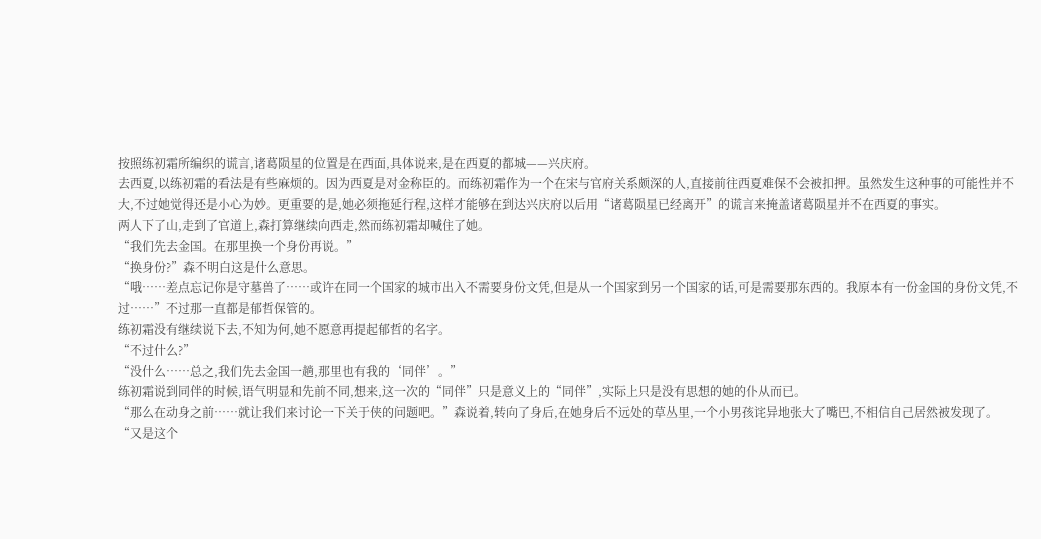按照练初霜所编织的谎言,诸葛陨星的位置是在西面,具体说来,是在西夏的都城——兴庆府。
去西夏,以练初霜的看法是有些麻烦的。因为西夏是对金称臣的。而练初霜作为一个在宋与官府关系颇深的人,直接前往西夏难保不会被扣押。虽然发生这种事的可能性并不大,不过她觉得还是小心为妙。更重要的是,她必须拖延行程,这样才能够在到达兴庆府以后用“诸葛陨星已经离开”的谎言来掩盖诸葛陨星并不在西夏的事实。
两人下了山,走到了官道上,森打算继续向西走,然而练初霜却喊住了她。
“我们先去金国。在那里换一个身份再说。”
“换身份?”森不明白这是什么意思。
“哦……差点忘记你是守墓兽了……或许在同一个国家的城市出入不需要身份文凭,但是从一个国家到另一个国家的话,可是需要那东西的。我原本有一份金国的身份文凭,不过……”不过那一直都是郁哲保管的。
练初霜没有继续说下去,不知为何,她不愿意再提起郁哲的名字。
“不过什么?”
“没什么……总之,我们先去金国一趟,那里也有我的‘同伴’。”
练初霜说到同伴的时候,语气明显和先前不同,想来,这一次的“同伴”只是意义上的“同伴”,实际上只是没有思想的她的仆从而已。
“那么在动身之前……就让我们来讨论一下关于侠的问题吧。”森说着,转向了身后,在她身后不远处的草丛里,一个小男孩诧异地张大了嘴巴,不相信自己居然被发现了。
“又是这个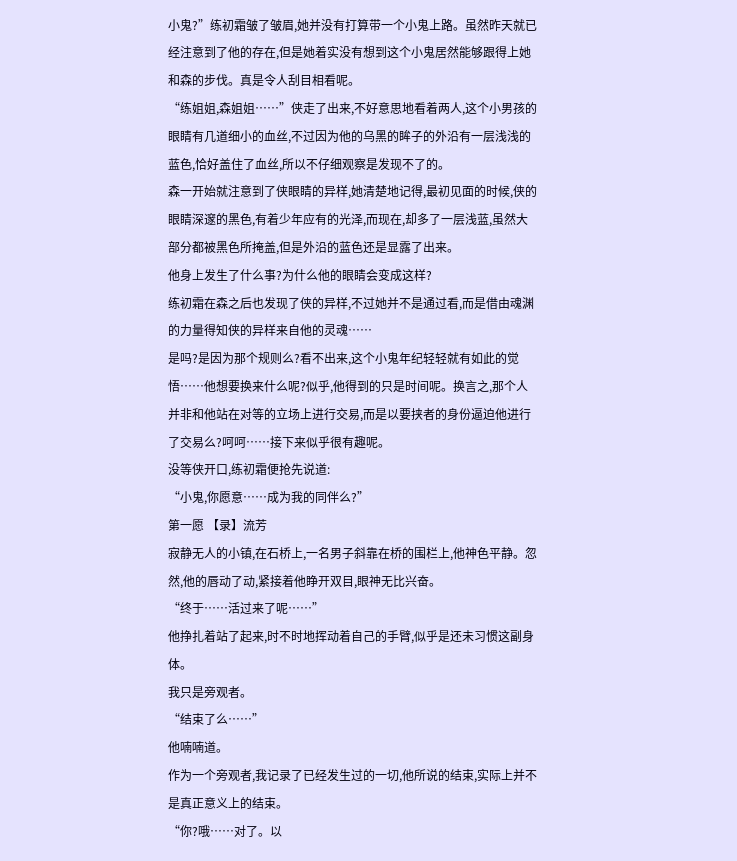小鬼?”练初霜皱了皱眉,她并没有打算带一个小鬼上路。虽然昨天就已经注意到了他的存在,但是她着实没有想到这个小鬼居然能够跟得上她和森的步伐。真是令人刮目相看呢。
“练姐姐,森姐姐……”侠走了出来,不好意思地看着两人,这个小男孩的眼睛有几道细小的血丝,不过因为他的乌黑的眸子的外沿有一层浅浅的蓝色,恰好盖住了血丝,所以不仔细观察是发现不了的。
森一开始就注意到了侠眼睛的异样,她清楚地记得,最初见面的时候,侠的眼睛深邃的黑色,有着少年应有的光泽,而现在,却多了一层浅蓝,虽然大部分都被黑色所掩盖,但是外沿的蓝色还是显露了出来。
他身上发生了什么事?为什么他的眼睛会变成这样?
练初霜在森之后也发现了侠的异样,不过她并不是通过看,而是借由魂渊的力量得知侠的异样来自他的灵魂……
是吗?是因为那个规则么?看不出来,这个小鬼年纪轻轻就有如此的觉悟……他想要换来什么呢?似乎,他得到的只是时间呢。换言之,那个人并非和他站在对等的立场上进行交易,而是以要挟者的身份逼迫他进行了交易么?呵呵……接下来似乎很有趣呢。
没等侠开口,练初霜便抢先说道:
“小鬼,你愿意……成为我的同伴么?”
第一愿 【录】流芳
寂静无人的小镇,在石桥上,一名男子斜靠在桥的围栏上,他神色平静。忽然,他的唇动了动,紧接着他睁开双目,眼神无比兴奋。
“终于……活过来了呢……”
他挣扎着站了起来,时不时地挥动着自己的手臂,似乎是还未习惯这副身体。
我只是旁观者。
“结束了么……”
他喃喃道。
作为一个旁观者,我记录了已经发生过的一切,他所说的结束,实际上并不是真正意义上的结束。
“你?哦……对了。以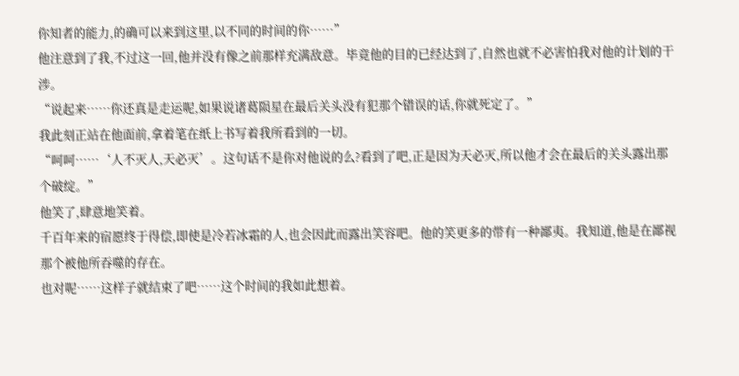你知者的能力,的确可以来到这里,以不同的时间的你……”
他注意到了我,不过这一回,他并没有像之前那样充满敌意。毕竟他的目的已经达到了,自然也就不必害怕我对他的计划的干涉。
“说起来……你还真是走运呢,如果说诸葛陨星在最后关头没有犯那个错误的话,你就死定了。”
我此刻正站在他面前,拿着笔在纸上书写着我所看到的一切。
“呵呵……‘人不灭人,天必灭’。这句话不是你对他说的么?看到了吧,正是因为天必灭,所以他才会在最后的关头露出那个破绽。”
他笑了,肆意地笑着。
千百年来的宿愿终于得偿,即使是冷若冰霜的人,也会因此而露出笑容吧。他的笑更多的带有一种鄙夷。我知道,他是在鄙视那个被他所吞噬的存在。
也对呢……这样子就结束了吧……这个时间的我如此想着。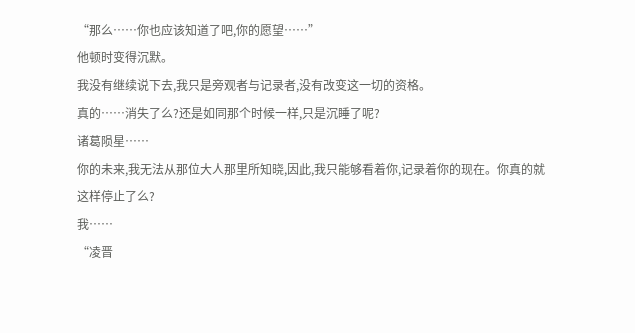“那么……你也应该知道了吧,你的愿望……”
他顿时变得沉默。
我没有继续说下去,我只是旁观者与记录者,没有改变这一切的资格。
真的……消失了么?还是如同那个时候一样,只是沉睡了呢?
诸葛陨星……
你的未来,我无法从那位大人那里所知晓,因此,我只能够看着你,记录着你的现在。你真的就这样停止了么?
我……
“凌晋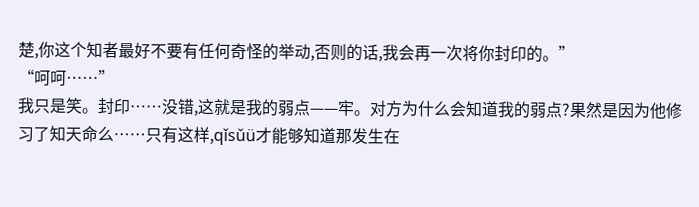楚,你这个知者最好不要有任何奇怪的举动,否则的话,我会再一次将你封印的。”
“呵呵……”
我只是笑。封印……没错,这就是我的弱点——牢。对方为什么会知道我的弱点?果然是因为他修习了知天命么……只有这样,qǐsǔü才能够知道那发生在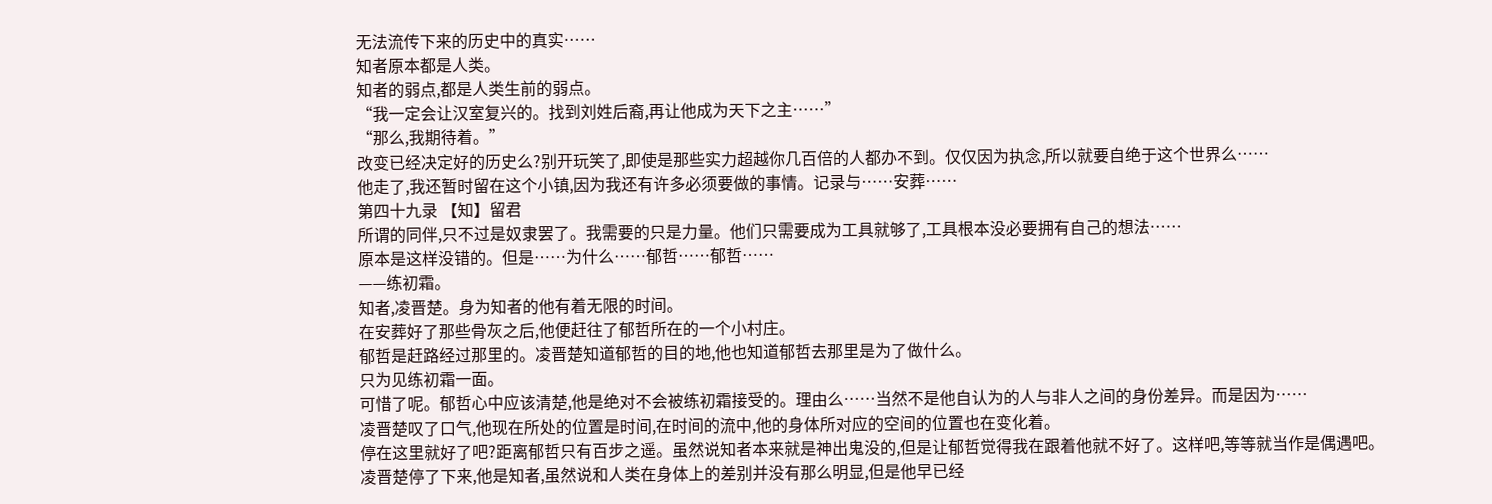无法流传下来的历史中的真实……
知者原本都是人类。
知者的弱点,都是人类生前的弱点。
“我一定会让汉室复兴的。找到刘姓后裔,再让他成为天下之主……”
“那么,我期待着。”
改变已经决定好的历史么?别开玩笑了,即使是那些实力超越你几百倍的人都办不到。仅仅因为执念,所以就要自绝于这个世界么……
他走了,我还暂时留在这个小镇,因为我还有许多必须要做的事情。记录与……安葬……
第四十九录 【知】留君
所谓的同伴,只不过是奴隶罢了。我需要的只是力量。他们只需要成为工具就够了,工具根本没必要拥有自己的想法……
原本是这样没错的。但是……为什么……郁哲……郁哲……
——练初霜。
知者,凌晋楚。身为知者的他有着无限的时间。
在安葬好了那些骨灰之后,他便赶往了郁哲所在的一个小村庄。
郁哲是赶路经过那里的。凌晋楚知道郁哲的目的地,他也知道郁哲去那里是为了做什么。
只为见练初霜一面。
可惜了呢。郁哲心中应该清楚,他是绝对不会被练初霜接受的。理由么……当然不是他自认为的人与非人之间的身份差异。而是因为……
凌晋楚叹了口气,他现在所处的位置是时间,在时间的流中,他的身体所对应的空间的位置也在变化着。
停在这里就好了吧?距离郁哲只有百步之遥。虽然说知者本来就是神出鬼没的,但是让郁哲觉得我在跟着他就不好了。这样吧,等等就当作是偶遇吧。
凌晋楚停了下来,他是知者,虽然说和人类在身体上的差别并没有那么明显,但是他早已经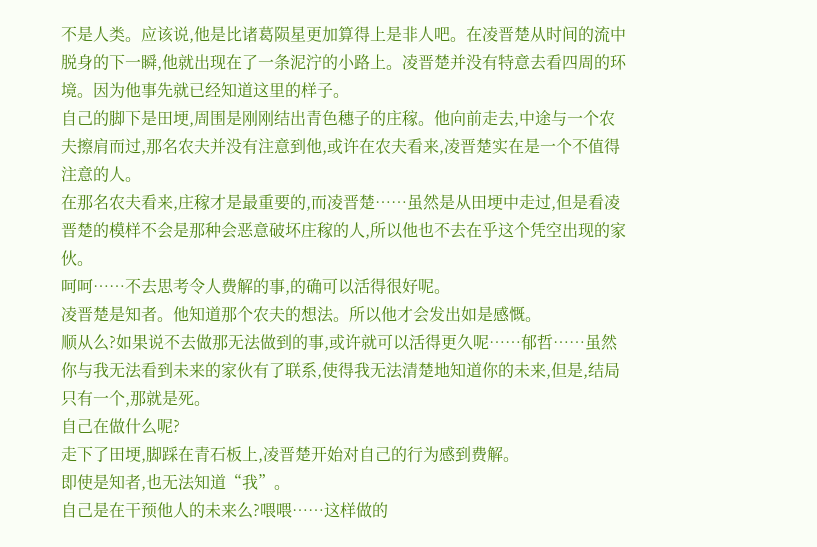不是人类。应该说,他是比诸葛陨星更加算得上是非人吧。在凌晋楚从时间的流中脱身的下一瞬,他就出现在了一条泥泞的小路上。凌晋楚并没有特意去看四周的环境。因为他事先就已经知道这里的样子。
自己的脚下是田埂,周围是刚刚结出青色穗子的庄稼。他向前走去,中途与一个农夫擦肩而过,那名农夫并没有注意到他,或许在农夫看来,凌晋楚实在是一个不值得注意的人。
在那名农夫看来,庄稼才是最重要的,而凌晋楚……虽然是从田埂中走过,但是看凌晋楚的模样不会是那种会恶意破坏庄稼的人,所以他也不去在乎这个凭空出现的家伙。
呵呵……不去思考令人费解的事,的确可以活得很好呢。
凌晋楚是知者。他知道那个农夫的想法。所以他才会发出如是感慨。
顺从么?如果说不去做那无法做到的事,或许就可以活得更久呢……郁哲……虽然你与我无法看到未来的家伙有了联系,使得我无法清楚地知道你的未来,但是,结局只有一个,那就是死。
自己在做什么呢?
走下了田埂,脚踩在青石板上,凌晋楚开始对自己的行为感到费解。
即使是知者,也无法知道“我”。
自己是在干预他人的未来么?喂喂……这样做的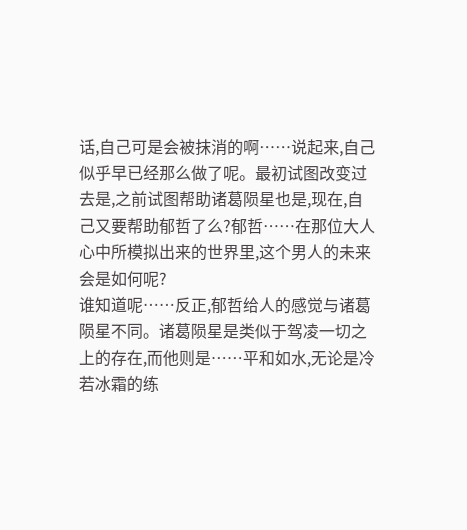话,自己可是会被抹消的啊……说起来,自己似乎早已经那么做了呢。最初试图改变过去是,之前试图帮助诸葛陨星也是,现在,自己又要帮助郁哲了么?郁哲……在那位大人心中所模拟出来的世界里,这个男人的未来会是如何呢?
谁知道呢……反正,郁哲给人的感觉与诸葛陨星不同。诸葛陨星是类似于驾凌一切之上的存在,而他则是……平和如水,无论是冷若冰霜的练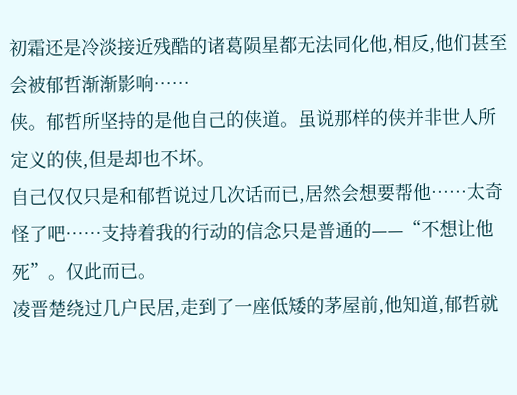初霜还是冷淡接近残酷的诸葛陨星都无法同化他,相反,他们甚至会被郁哲渐渐影响……
侠。郁哲所坚持的是他自己的侠道。虽说那样的侠并非世人所定义的侠,但是却也不坏。
自己仅仅只是和郁哲说过几次话而已,居然会想要帮他……太奇怪了吧……支持着我的行动的信念只是普通的——“不想让他死”。仅此而已。
凌晋楚绕过几户民居,走到了一座低矮的茅屋前,他知道,郁哲就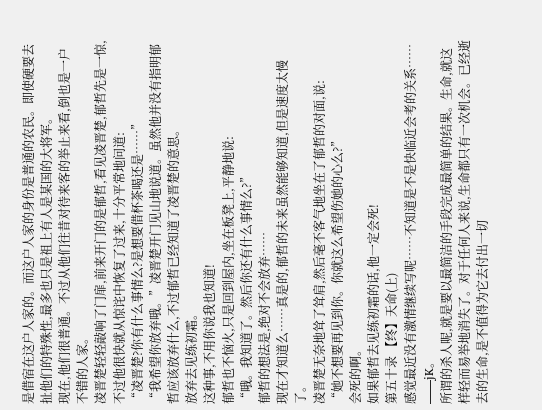是借宿在这户人家的。而这户人家的身份是普通的农民。即使硬要去扯他们的特殊性,最多也只是祖上有人是某国的大将军。
现在,他们很普通。不过从他们往昔对待来客的举止来看,倒也是一户不错的人家。
凌晋楚轻轻敲响了门扉,前来开门的是郁哲,看见凌晋楚,郁哲先是一惊,不过他很快就从惊诧中恢复了过来,十分平常地问道:
“凌晋楚?你有什么事情么?是想要借杯茶喝还是……”
“我希望你放弃哦。”凌晋楚开门见山地说道。虽然他并没有指明郁哲应该放弃什么,不过郁哲已经知道了凌晋楚的意思。
放弃去见练初霜。
这种事,不用你说我也知道!
郁哲也不恼火,只是回到屋内,坐在板凳上,平静地说:
“哦。我知道了。然后你还有什么事情么?”
郁哲的想法是,绝对不会放弃……
现在才知道么……真是的,郁哲的未来虽然能够知道,但是速度太慢了。
凌晋楚无奈地耸了耸肩,然后毫不客气地坐在了郁哲的对面,说:
“她不想要再见到你。你就这么希望伤她的心么?”
会死的啊。
如果郁哲去见练初霜的话,他一定会死!
第五十录 【终】天命(上)
感觉最近没有激情继续写呢……不知道是不是快临近会考的关系……
——jK。
所谓的杀人呢,就是要以最简洁的手段完成最简单的结果。生命,就这样轻而易举地消失了。对于任何人来说,生命都只有一次机会。已经逝去的生命,是不值得为它去付出一切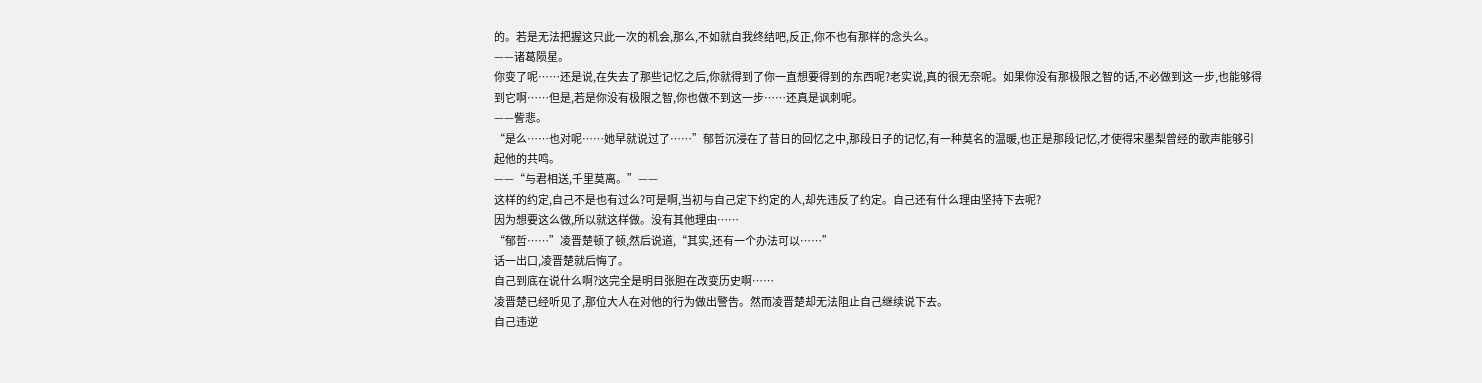的。若是无法把握这只此一次的机会,那么,不如就自我终结吧,反正,你不也有那样的念头么。
——诸葛陨星。
你变了呢……还是说,在失去了那些记忆之后,你就得到了你一直想要得到的东西呢?老实说,真的很无奈呢。如果你没有那极限之智的话,不必做到这一步,也能够得到它啊……但是,若是你没有极限之智,你也做不到这一步……还真是讽刺呢。
——訾悲。
“是么……也对呢……她早就说过了……”郁哲沉浸在了昔日的回忆之中,那段日子的记忆,有一种莫名的温暖,也正是那段记忆,才使得宋墨梨曾经的歌声能够引起他的共鸣。
——“与君相送,千里莫离。”——
这样的约定,自己不是也有过么?可是啊,当初与自己定下约定的人,却先违反了约定。自己还有什么理由坚持下去呢?
因为想要这么做,所以就这样做。没有其他理由……
“郁哲……”凌晋楚顿了顿,然后说道,“其实,还有一个办法可以……”
话一出口,凌晋楚就后悔了。
自己到底在说什么啊?这完全是明目张胆在改变历史啊……
凌晋楚已经听见了,那位大人在对他的行为做出警告。然而凌晋楚却无法阻止自己继续说下去。
自己违逆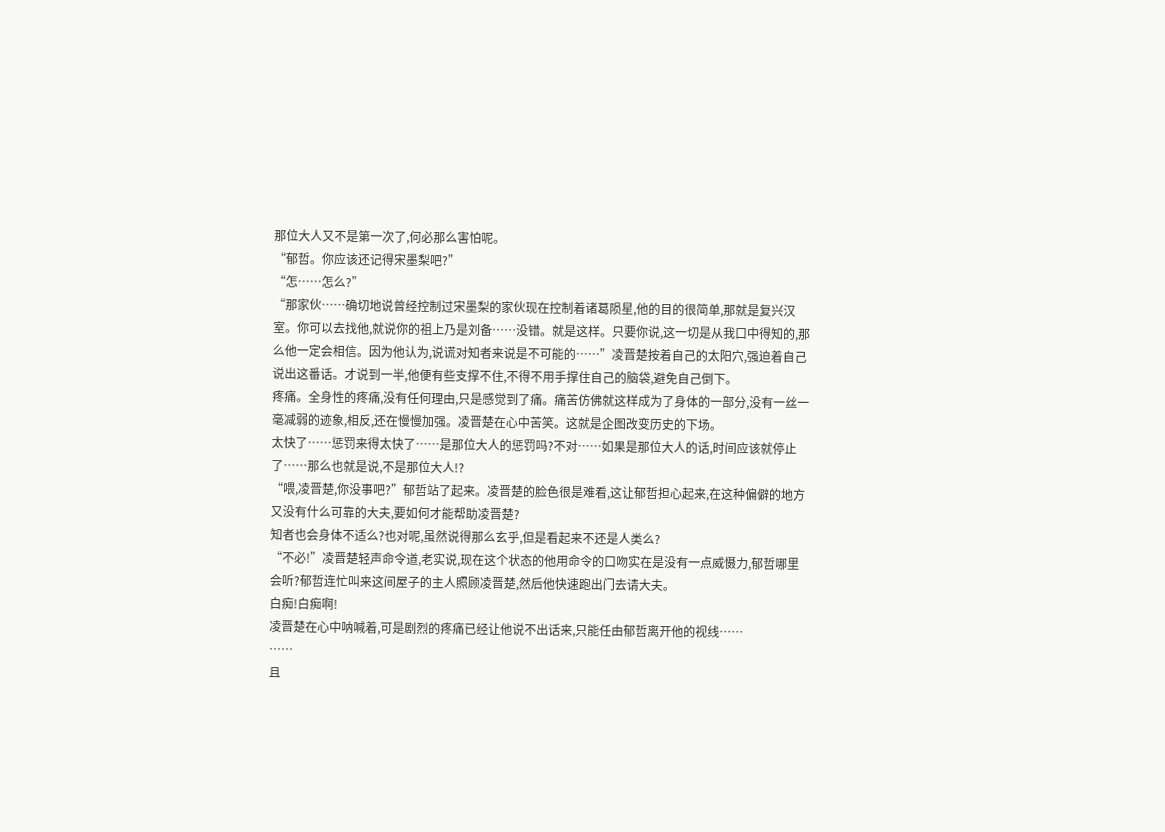那位大人又不是第一次了,何必那么害怕呢。
“郁哲。你应该还记得宋墨梨吧?”
“怎……怎么?”
“那家伙……确切地说曾经控制过宋墨梨的家伙现在控制着诸葛陨星,他的目的很简单,那就是复兴汉室。你可以去找他,就说你的祖上乃是刘备……没错。就是这样。只要你说,这一切是从我口中得知的,那么他一定会相信。因为他认为,说谎对知者来说是不可能的……”凌晋楚按着自己的太阳穴,强迫着自己说出这番话。才说到一半,他便有些支撑不住,不得不用手撑住自己的脑袋,避免自己倒下。
疼痛。全身性的疼痛,没有任何理由,只是感觉到了痛。痛苦仿佛就这样成为了身体的一部分,没有一丝一毫减弱的迹象,相反,还在慢慢加强。凌晋楚在心中苦笑。这就是企图改变历史的下场。
太快了……惩罚来得太快了……是那位大人的惩罚吗?不对……如果是那位大人的话,时间应该就停止了……那么也就是说,不是那位大人!?
“喂,凌晋楚,你没事吧?”郁哲站了起来。凌晋楚的脸色很是难看,这让郁哲担心起来,在这种偏僻的地方又没有什么可靠的大夫,要如何才能帮助凌晋楚?
知者也会身体不适么?也对呢,虽然说得那么玄乎,但是看起来不还是人类么?
“不必!”凌晋楚轻声命令道,老实说,现在这个状态的他用命令的口吻实在是没有一点威慑力,郁哲哪里会听?郁哲连忙叫来这间屋子的主人照顾凌晋楚,然后他快速跑出门去请大夫。
白痴!白痴啊!
凌晋楚在心中呐喊着,可是剧烈的疼痛已经让他说不出话来,只能任由郁哲离开他的视线……
……
且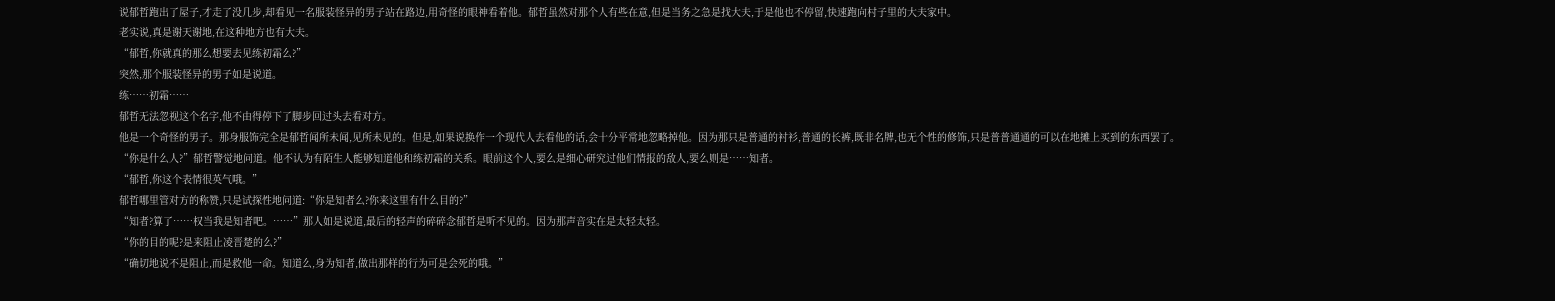说郁哲跑出了屋子,才走了没几步,却看见一名服装怪异的男子站在路边,用奇怪的眼神看着他。郁哲虽然对那个人有些在意,但是当务之急是找大夫,于是他也不停留,快速跑向村子里的大夫家中。
老实说,真是谢天谢地,在这种地方也有大夫。
“郁哲,你就真的那么想要去见练初霜么?”
突然,那个服装怪异的男子如是说道。
练……初霜……
郁哲无法忽视这个名字,他不由得停下了脚步回过头去看对方。
他是一个奇怪的男子。那身服饰完全是郁哲闻所未闻,见所未见的。但是,如果说换作一个现代人去看他的话,会十分平常地忽略掉他。因为那只是普通的衬衫,普通的长裤,既非名牌,也无个性的修饰,只是普普通通的可以在地摊上买到的东西罢了。
“你是什么人?”郁哲警觉地问道。他不认为有陌生人能够知道他和练初霜的关系。眼前这个人,要么是细心研究过他们情报的敌人,要么则是……知者。
“郁哲,你这个表情很英气哦。”
郁哲哪里管对方的称赞,只是试探性地问道:“你是知者么?你来这里有什么目的?”
“知者?算了……权当我是知者吧。……”那人如是说道,最后的轻声的碎碎念郁哲是听不见的。因为那声音实在是太轻太轻。
“你的目的呢?是来阻止凌晋楚的么?”
“确切地说不是阻止,而是救他一命。知道么,身为知者,做出那样的行为可是会死的哦。”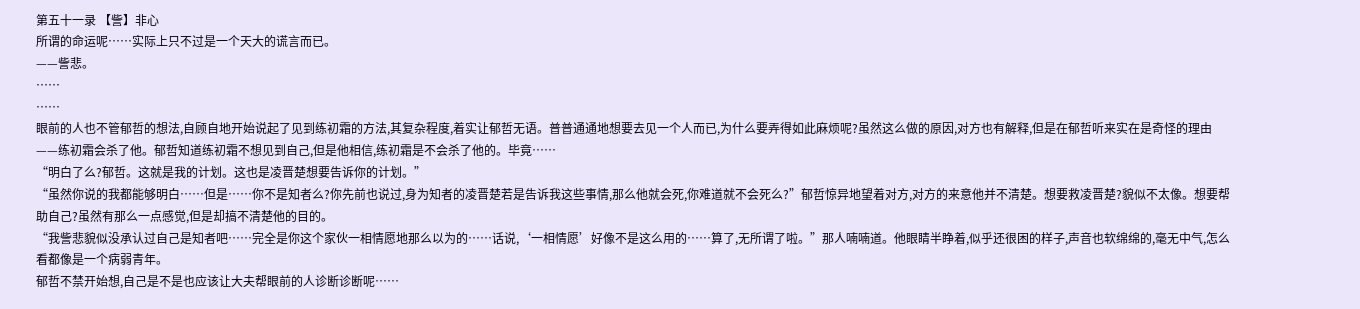第五十一录 【訾】非心
所谓的命运呢……实际上只不过是一个天大的谎言而已。
——訾悲。
……
……
眼前的人也不管郁哲的想法,自顾自地开始说起了见到练初霜的方法,其复杂程度,着实让郁哲无语。普普通通地想要去见一个人而已,为什么要弄得如此麻烦呢?虽然这么做的原因,对方也有解释,但是在郁哲听来实在是奇怪的理由——练初霜会杀了他。郁哲知道练初霜不想见到自己,但是他相信,练初霜是不会杀了他的。毕竟……
“明白了么?郁哲。这就是我的计划。这也是凌晋楚想要告诉你的计划。”
“虽然你说的我都能够明白……但是……你不是知者么?你先前也说过,身为知者的凌晋楚若是告诉我这些事情,那么他就会死,你难道就不会死么?”郁哲惊异地望着对方,对方的来意他并不清楚。想要救凌晋楚?貌似不太像。想要帮助自己?虽然有那么一点感觉,但是却搞不清楚他的目的。
“我訾悲貌似没承认过自己是知者吧……完全是你这个家伙一相情愿地那么以为的……话说,‘一相情愿’好像不是这么用的……算了,无所谓了啦。”那人喃喃道。他眼睛半睁着,似乎还很困的样子,声音也软绵绵的,毫无中气,怎么看都像是一个病弱青年。
郁哲不禁开始想,自己是不是也应该让大夫帮眼前的人诊断诊断呢……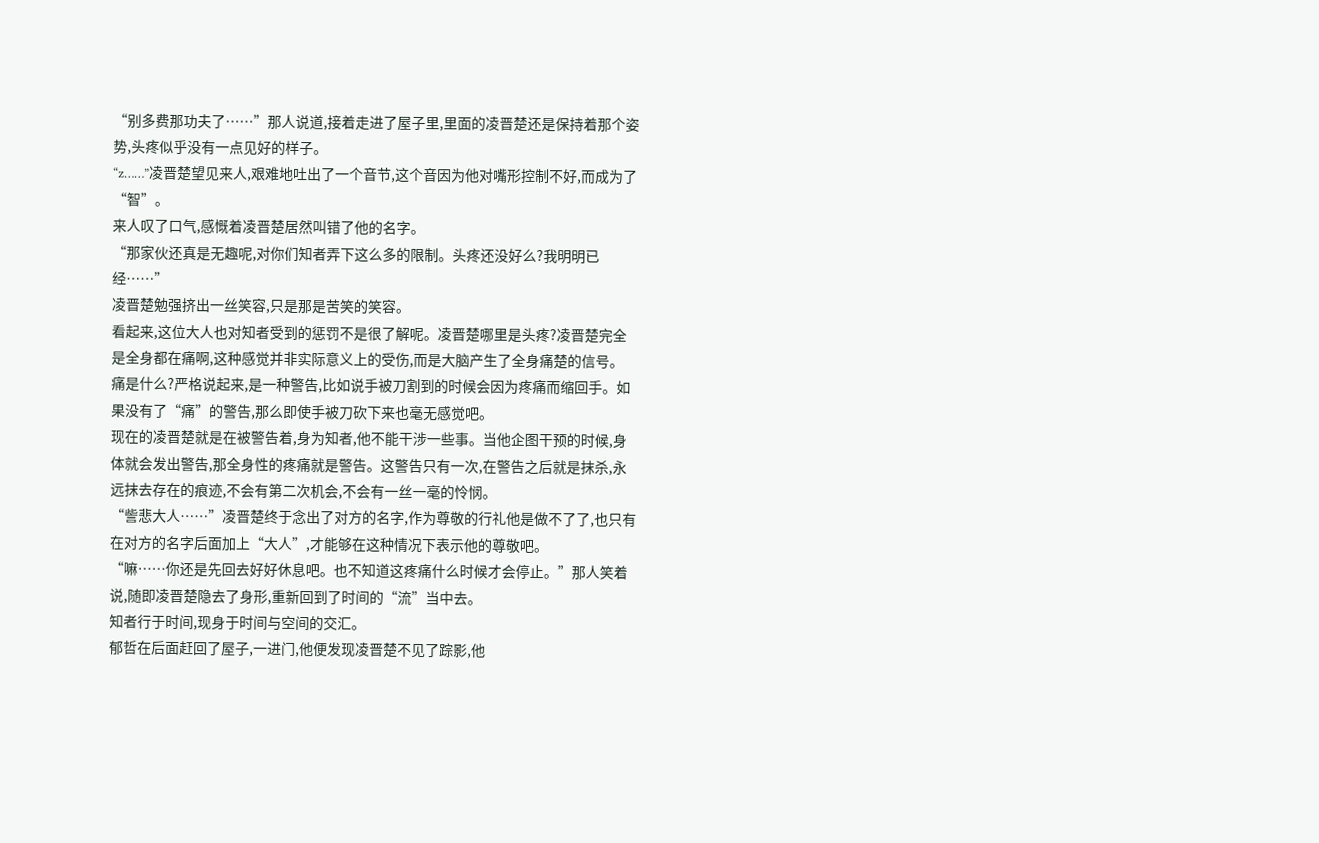“别多费那功夫了……”那人说道,接着走进了屋子里,里面的凌晋楚还是保持着那个姿势,头疼似乎没有一点见好的样子。
“z……”凌晋楚望见来人,艰难地吐出了一个音节,这个音因为他对嘴形控制不好,而成为了“智”。
来人叹了口气,感慨着凌晋楚居然叫错了他的名字。
“那家伙还真是无趣呢,对你们知者弄下这么多的限制。头疼还没好么?我明明已经……”
凌晋楚勉强挤出一丝笑容,只是那是苦笑的笑容。
看起来,这位大人也对知者受到的惩罚不是很了解呢。凌晋楚哪里是头疼?凌晋楚完全是全身都在痛啊,这种感觉并非实际意义上的受伤,而是大脑产生了全身痛楚的信号。
痛是什么?严格说起来,是一种警告,比如说手被刀割到的时候会因为疼痛而缩回手。如果没有了“痛”的警告,那么即使手被刀砍下来也毫无感觉吧。
现在的凌晋楚就是在被警告着,身为知者,他不能干涉一些事。当他企图干预的时候,身体就会发出警告,那全身性的疼痛就是警告。这警告只有一次,在警告之后就是抹杀,永远抹去存在的痕迹,不会有第二次机会,不会有一丝一毫的怜悯。
“訾悲大人……”凌晋楚终于念出了对方的名字,作为尊敬的行礼他是做不了了,也只有在对方的名字后面加上“大人”,才能够在这种情况下表示他的尊敬吧。
“嘛……你还是先回去好好休息吧。也不知道这疼痛什么时候才会停止。”那人笑着说,随即凌晋楚隐去了身形,重新回到了时间的“流”当中去。
知者行于时间,现身于时间与空间的交汇。
郁哲在后面赶回了屋子,一进门,他便发现凌晋楚不见了踪影,他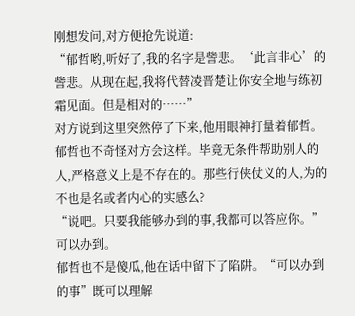刚想发问,对方便抢先说道:
“郁哲哟,听好了,我的名字是訾悲。‘此言非心’的訾悲。从现在起,我将代替凌晋楚让你安全地与练初霜见面。但是相对的……”
对方说到这里突然停了下来,他用眼神打量着郁哲。
郁哲也不奇怪对方会这样。毕竟无条件帮助别人的人,严格意义上是不存在的。那些行侠仗义的人,为的不也是名或者内心的实感么?
“说吧。只要我能够办到的事,我都可以答应你。”
可以办到。
郁哲也不是傻瓜,他在话中留下了陷阱。“可以办到的事”既可以理解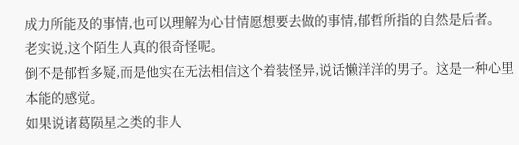成力所能及的事情,也可以理解为心甘情愿想要去做的事情,郁哲所指的自然是后者。
老实说,这个陌生人真的很奇怪呢。
倒不是郁哲多疑,而是他实在无法相信这个着装怪异,说话懒洋洋的男子。这是一种心里本能的感觉。
如果说诸葛陨星之类的非人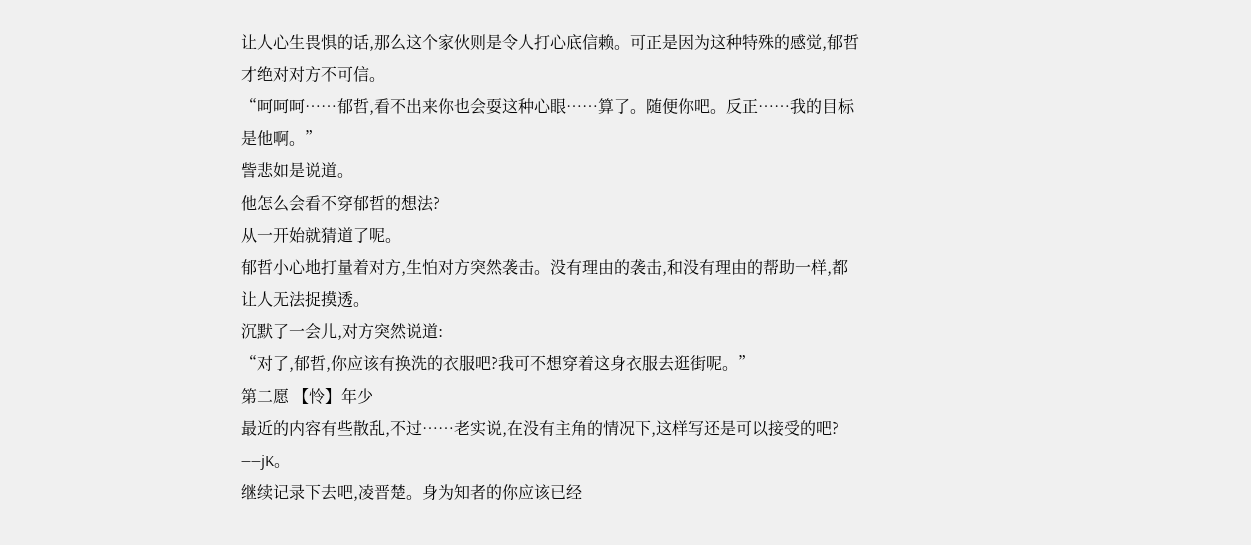让人心生畏惧的话,那么这个家伙则是令人打心底信赖。可正是因为这种特殊的感觉,郁哲才绝对对方不可信。
“呵呵呵……郁哲,看不出来你也会耍这种心眼……算了。随便你吧。反正……我的目标是他啊。”
訾悲如是说道。
他怎么会看不穿郁哲的想法?
从一开始就猜道了呢。
郁哲小心地打量着对方,生怕对方突然袭击。没有理由的袭击,和没有理由的帮助一样,都让人无法捉摸透。
沉默了一会儿,对方突然说道:
“对了,郁哲,你应该有换洗的衣服吧?我可不想穿着这身衣服去逛街呢。”
第二愿 【怜】年少
最近的内容有些散乱,不过……老实说,在没有主角的情况下,这样写还是可以接受的吧?
——jK。
继续记录下去吧,凌晋楚。身为知者的你应该已经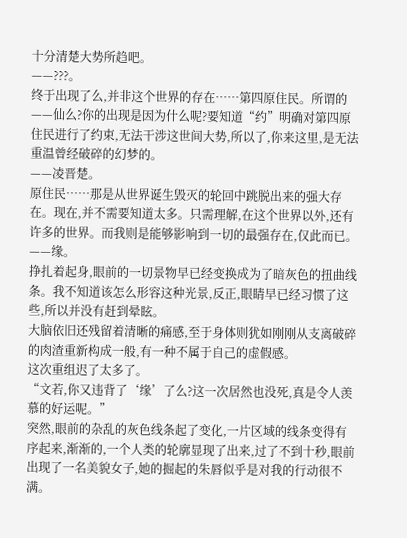十分清楚大势所趋吧。
——???。
终于出现了么,并非这个世界的存在……第四原住民。所谓的——仙么?你的出现是因为什么呢?要知道“约”明确对第四原住民进行了约束,无法干涉这世间大势,所以了,你来这里,是无法重温曾经破碎的幻梦的。
——凌晋楚。
原住民……那是从世界诞生毁灭的轮回中跳脱出来的强大存在。现在,并不需要知道太多。只需理解,在这个世界以外,还有许多的世界。而我则是能够影响到一切的最强存在,仅此而已。
——缘。
挣扎着起身,眼前的一切景物早已经变换成为了暗灰色的扭曲线条。我不知道该怎么形容这种光景,反正,眼睛早已经习惯了这些,所以并没有赶到晕眩。
大脑依旧还残留着清晰的痛感,至于身体则犹如刚刚从支离破碎的肉渣重新构成一般,有一种不属于自己的虚假感。
这次重组迟了太多了。
“文若,你又违背了‘缘’了么?这一次居然也没死,真是令人羡慕的好运呢。”
突然,眼前的杂乱的灰色线条起了变化,一片区域的线条变得有序起来,渐渐的,一个人类的轮廓显现了出来,过了不到十秒,眼前出现了一名美貌女子,她的掘起的朱唇似乎是对我的行动很不满。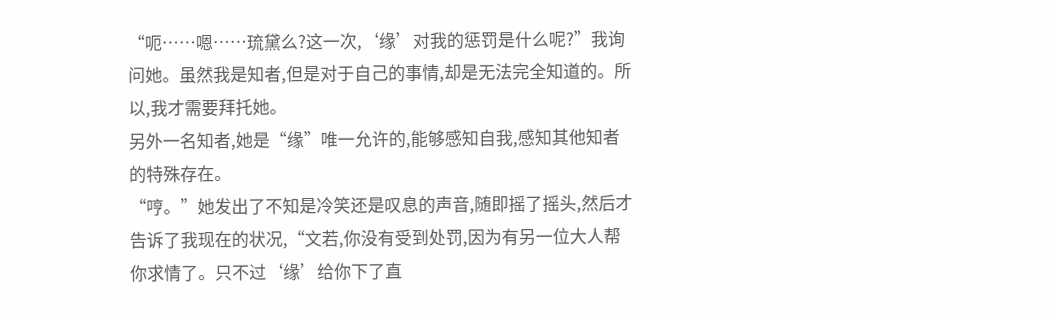“呃……嗯……琉黛么?这一次,‘缘’对我的惩罚是什么呢?”我询问她。虽然我是知者,但是对于自己的事情,却是无法完全知道的。所以,我才需要拜托她。
另外一名知者,她是“缘”唯一允许的,能够感知自我,感知其他知者的特殊存在。
“哼。”她发出了不知是冷笑还是叹息的声音,随即摇了摇头,然后才告诉了我现在的状况,“文若,你没有受到处罚,因为有另一位大人帮你求情了。只不过‘缘’给你下了直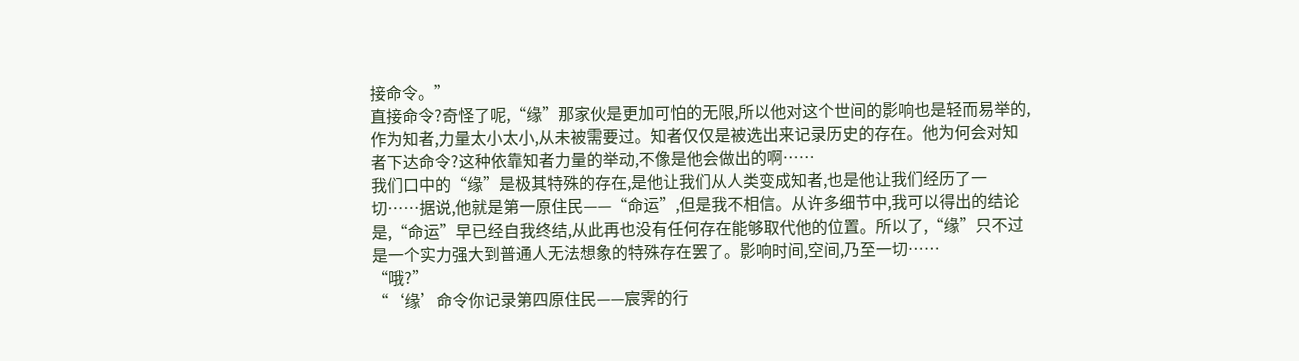接命令。”
直接命令?奇怪了呢,“缘”那家伙是更加可怕的无限,所以他对这个世间的影响也是轻而易举的,作为知者,力量太小太小,从未被需要过。知者仅仅是被选出来记录历史的存在。他为何会对知者下达命令?这种依靠知者力量的举动,不像是他会做出的啊……
我们口中的“缘”是极其特殊的存在,是他让我们从人类变成知者,也是他让我们经历了一切……据说,他就是第一原住民——“命运”,但是我不相信。从许多细节中,我可以得出的结论是,“命运”早已经自我终结,从此再也没有任何存在能够取代他的位置。所以了,“缘”只不过是一个实力强大到普通人无法想象的特殊存在罢了。影响时间,空间,乃至一切……
“哦?”
“‘缘’命令你记录第四原住民——宸霁的行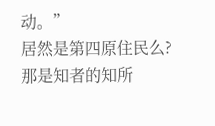动。”
居然是第四原住民么?那是知者的知所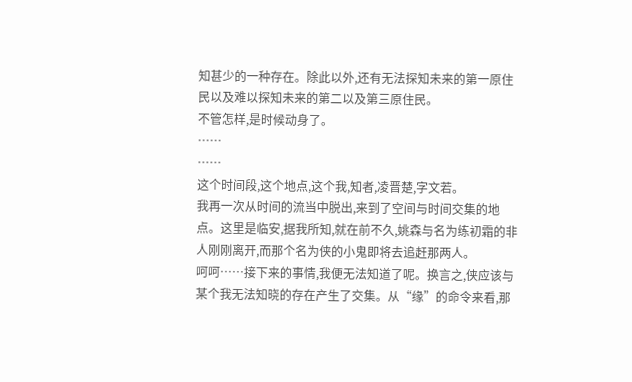知甚少的一种存在。除此以外,还有无法探知未来的第一原住民以及难以探知未来的第二以及第三原住民。
不管怎样,是时候动身了。
……
……
这个时间段,这个地点,这个我,知者,凌晋楚,字文若。
我再一次从时间的流当中脱出,来到了空间与时间交集的地点。这里是临安,据我所知,就在前不久,姚森与名为练初霜的非人刚刚离开,而那个名为侠的小鬼即将去追赶那两人。
呵呵……接下来的事情,我便无法知道了呢。换言之,侠应该与某个我无法知晓的存在产生了交集。从“缘”的命令来看,那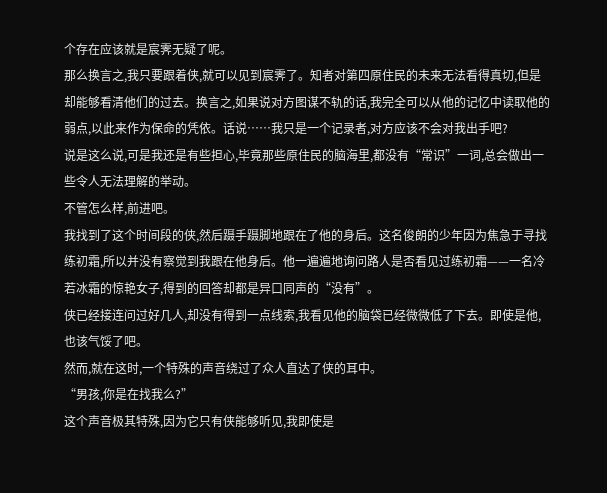个存在应该就是宸霁无疑了呢。
那么换言之,我只要跟着侠,就可以见到宸霁了。知者对第四原住民的未来无法看得真切,但是却能够看清他们的过去。换言之,如果说对方图谋不轨的话,我完全可以从他的记忆中读取他的弱点,以此来作为保命的凭依。话说……我只是一个记录者,对方应该不会对我出手吧?
说是这么说,可是我还是有些担心,毕竟那些原住民的脑海里,都没有“常识”一词,总会做出一些令人无法理解的举动。
不管怎么样,前进吧。
我找到了这个时间段的侠,然后蹑手蹑脚地跟在了他的身后。这名俊朗的少年因为焦急于寻找练初霜,所以并没有察觉到我跟在他身后。他一遍遍地询问路人是否看见过练初霜——一名冷若冰霜的惊艳女子,得到的回答却都是异口同声的“没有”。
侠已经接连问过好几人,却没有得到一点线索,我看见他的脑袋已经微微低了下去。即使是他,也该气馁了吧。
然而,就在这时,一个特殊的声音绕过了众人直达了侠的耳中。
“男孩,你是在找我么?”
这个声音极其特殊,因为它只有侠能够听见,我即使是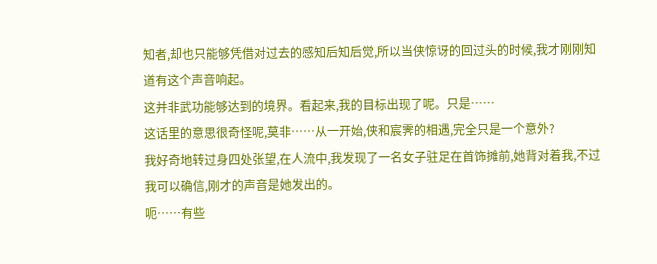知者,却也只能够凭借对过去的感知后知后觉,所以当侠惊讶的回过头的时候,我才刚刚知道有这个声音响起。
这并非武功能够达到的境界。看起来,我的目标出现了呢。只是……
这话里的意思很奇怪呢,莫非……从一开始,侠和宸霁的相遇,完全只是一个意外?
我好奇地转过身四处张望,在人流中,我发现了一名女子驻足在首饰摊前,她背对着我,不过我可以确信,刚才的声音是她发出的。
呃……有些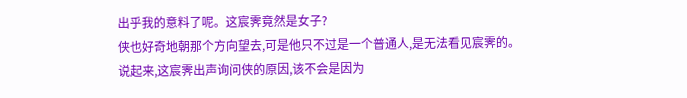出乎我的意料了呢。这宸霁竟然是女子?
侠也好奇地朝那个方向望去,可是他只不过是一个普通人,是无法看见宸霁的。
说起来,这宸霁出声询问侠的原因,该不会是因为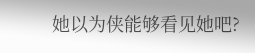她以为侠能够看见她吧?